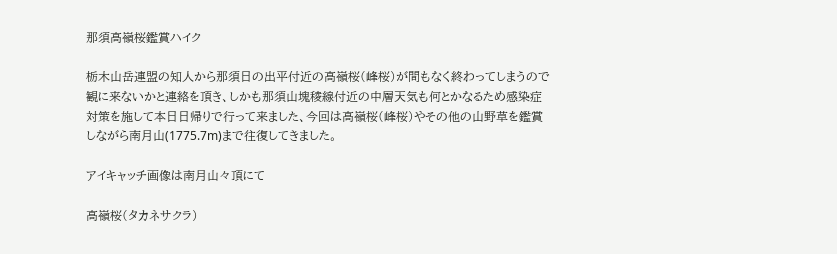那須高嶺桜鑑賞ハイク

栃木山岳連盟の知人から那須日の出平付近の高嶺桜(峰桜)が間もなく終わってしまうので観に来ないかと連絡を頂き、しかも那須山塊稜線付近の中層天気も何とかなるため感染症対策を施して本日日帰りで行って来ました、今回は高嶺桜(峰桜)やその他の山野草を鑑賞しながら南月山(1775.7m)まで往復してきました。

アイキャッチ画像は南月山々頂にて

高嶺桜(タカネサクラ)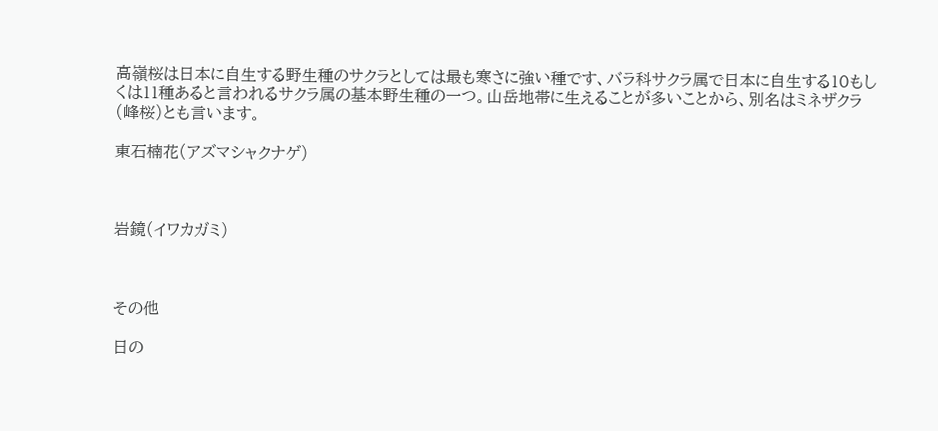高嶺桜は日本に自生する野生種のサクラとしては最も寒さに強い種です、バラ科サクラ属で日本に自生する10もしくは11種あると言われるサクラ属の基本野生種の一つ。山岳地帯に生えることが多いことから、別名はミネザクラ(峰桜)とも言います。

東石楠花(アズマシャクナゲ)



岩鏡(イワカガミ)



その他

日の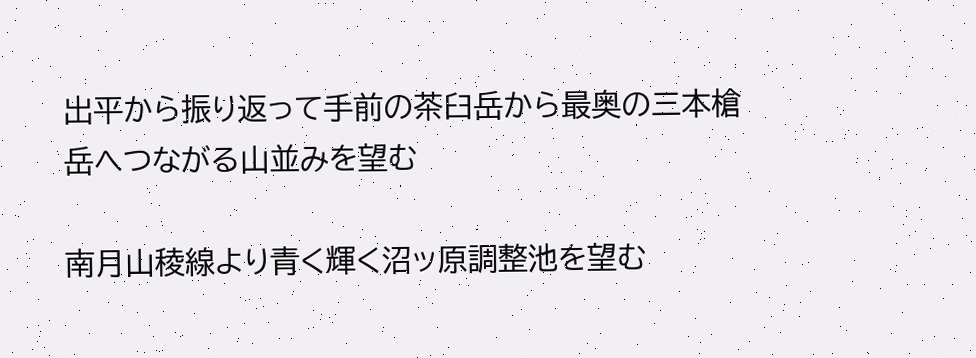出平から振り返って手前の茶臼岳から最奥の三本槍岳へつながる山並みを望む

南月山稜線より青く輝く沼ッ原調整池を望む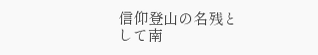信仰登山の名残として南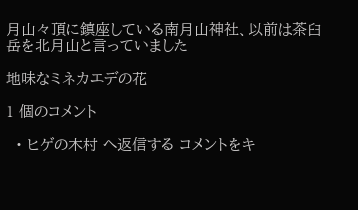月山々頂に鎮座している南月山神社、以前は茶臼岳を北月山と言っていました

地味なミネカエデの花

1 個のコメント

  • ヒゲの木村 へ返信する コメントをキ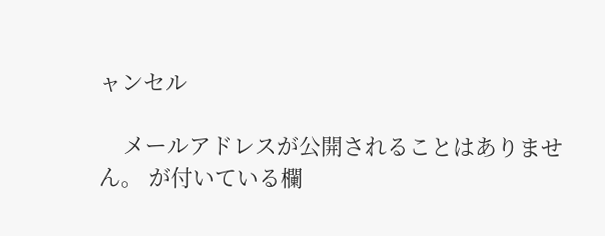ャンセル

    メールアドレスが公開されることはありません。 が付いている欄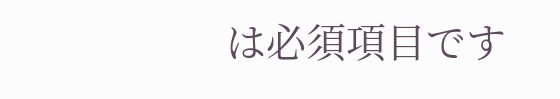は必須項目です